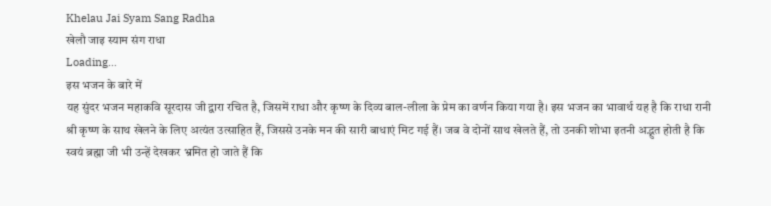Khelau Jai Syam Sang Radha
खेलौ जाइ स्याम संग राधा
Loading…
इस भजन के बारे में
यह सुंदर भजन महाकवि सूरदास जी द्वारा रचित है, जिसमें राधा और कृष्ण के दिव्य बाल-लीला के प्रेम का वर्णन किया गया है। इस भजन का भावार्थ यह है कि राधा रानी श्री कृष्ण के साथ खेलने के लिए अत्यंत उत्साहित हैं, जिससे उनके मन की सारी बाधाएं मिट गई हैं। जब वे दोनों साथ खेलते हैं, तो उनकी शोभा इतनी अद्भुत होती है कि स्वयं ब्रह्मा जी भी उन्हें देखकर भ्रमित हो जाते हैं कि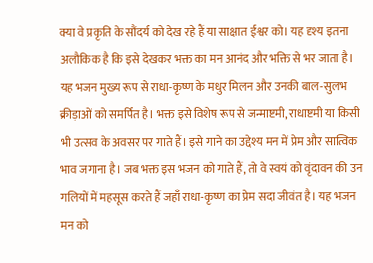क्या वे प्रकृति के सौंदर्य को देख रहे हैं या साक्षात ईश्वर को। यह दृश्य इतना अलौकिक है कि इसे देखकर भक्त का मन आनंद और भक्ति से भर जाता है।
यह भजन मुख्य रूप से राधा-कृष्ण के मधुर मिलन और उनकी बाल-सुलभ क्रीड़ाओं को समर्पित है। भक्त इसे विशेष रूप से जन्माष्टमी, राधाष्टमी या किसी भी उत्सव के अवसर पर गाते हैं। इसे गाने का उद्देश्य मन में प्रेम और सात्विक भाव जगाना है। जब भक्त इस भजन को गाते हैं, तो वे स्वयं को वृंदावन की उन गलियों में महसूस करते हैं जहाँ राधा-कृष्ण का प्रेम सदा जीवंत है। यह भजन मन को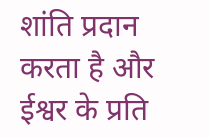शांति प्रदान करता है और ईश्वर के प्रति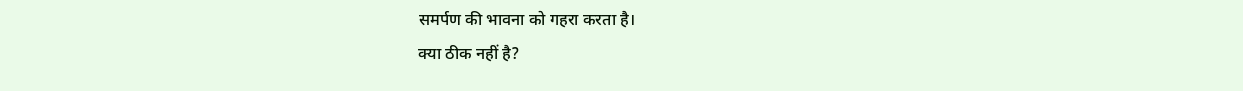समर्पण की भावना को गहरा करता है।
क्या ठीक नहीं है?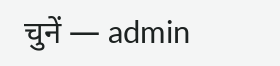चुनें — admin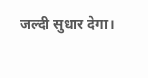जल्दी सुधार देगा।